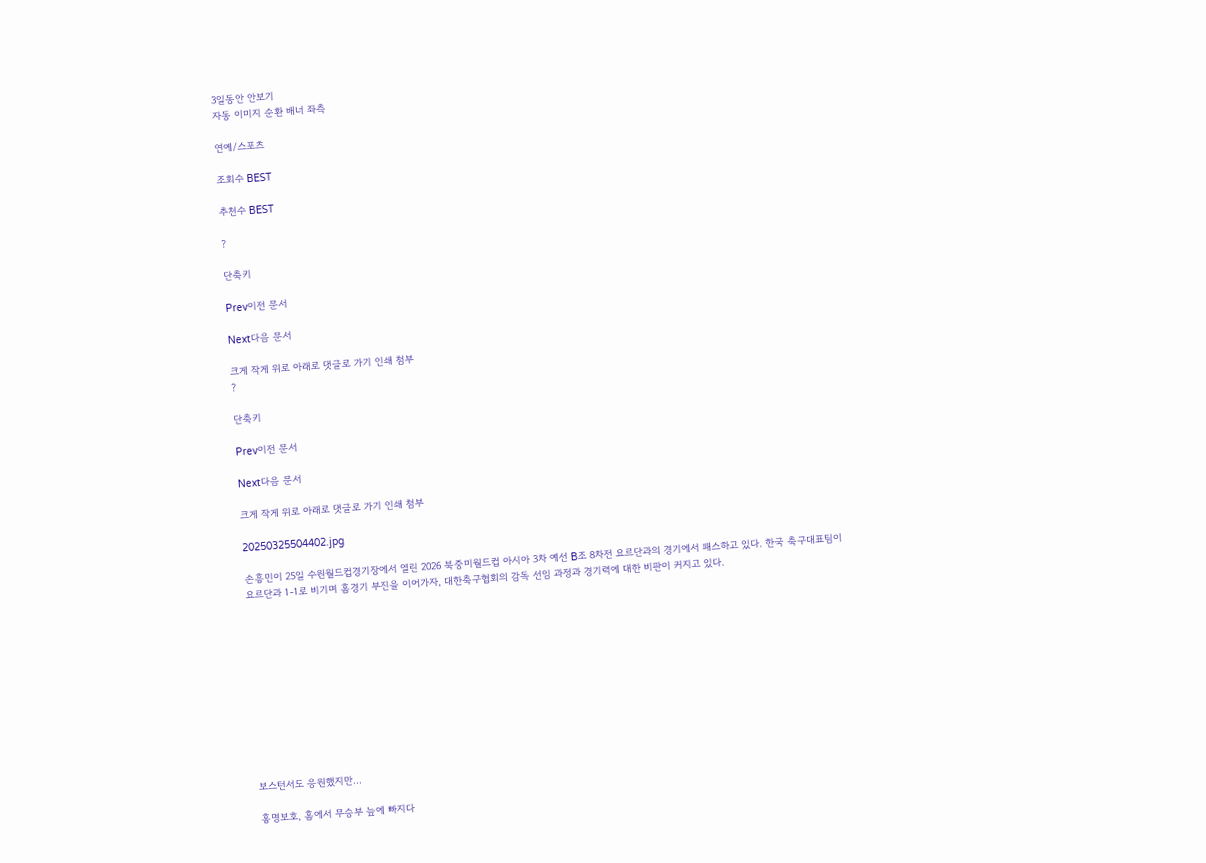3일동안 안보기
자동 이미지 순환 배너 좌측

연예/스포츠

조회수 BEST

추천수 BEST

?

단축키

Prev이전 문서

Next다음 문서

크게 작게 위로 아래로 댓글로 가기 인쇄 첨부
?

단축키

Prev이전 문서

Next다음 문서

크게 작게 위로 아래로 댓글로 가기 인쇄 첨부

20250325504402.jpg

손흥민이 25일 수원월드컵경기장에서 열린 2026 북중미월드컵 아시아 3차 예선 B조 8차전 요르단과의 경기에서 패스하고 있다. 한국 축구대표팀이 요르단과 1-1로 비기며 홈경기 부진을 이어가자, 대한축구협회의 감독 선임 과정과 경기력에 대한 비판이 커지고 있다.











보스턴서도 응원했지만…

홍명보호, 홈에서 무승부 늪에 빠지다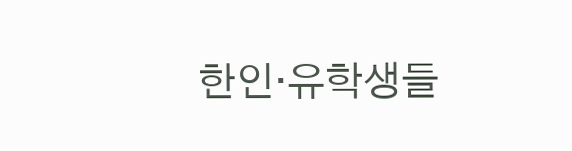한인·유학생들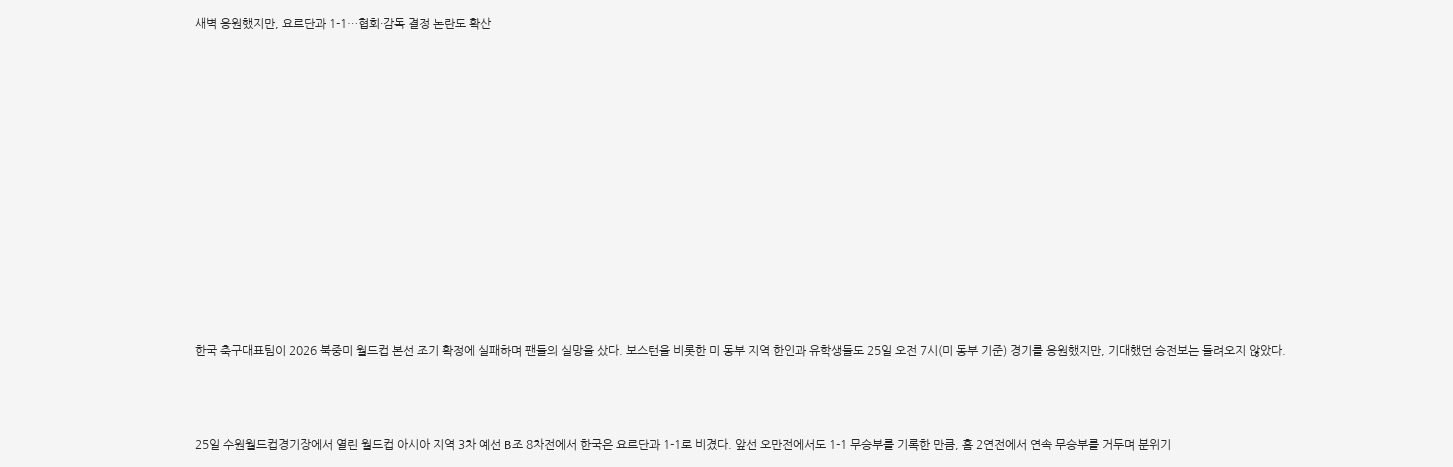새벽 응원했지만, 요르단과 1-1…협회·감독 결정 논란도 확산













한국 축구대표팀이 2026 북중미 월드컵 본선 조기 확정에 실패하며 팬들의 실망을 샀다. 보스턴을 비롯한 미 동부 지역 한인과 유학생들도 25일 오전 7시(미 동부 기준) 경기를 응원했지만, 기대했던 승전보는 들려오지 않았다.



25일 수원월드컵경기장에서 열린 월드컵 아시아 지역 3차 예선 B조 8차전에서 한국은 요르단과 1-1로 비겼다. 앞선 오만전에서도 1-1 무승부를 기록한 만큼, 홈 2연전에서 연속 무승부를 거두며 분위기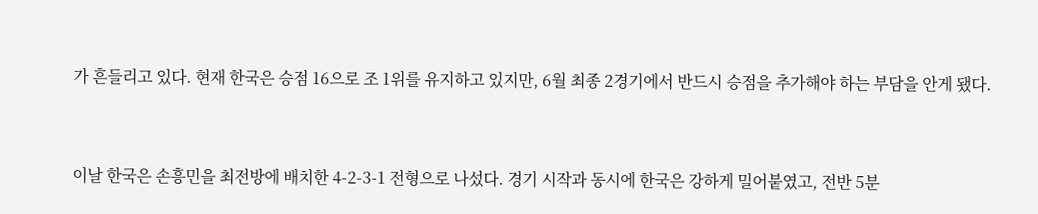가 흔들리고 있다. 현재 한국은 승점 16으로 조 1위를 유지하고 있지만, 6월 최종 2경기에서 반드시 승점을 추가해야 하는 부담을 안게 됐다.



이날 한국은 손흥민을 최전방에 배치한 4-2-3-1 전형으로 나섰다. 경기 시작과 동시에 한국은 강하게 밀어붙였고, 전반 5분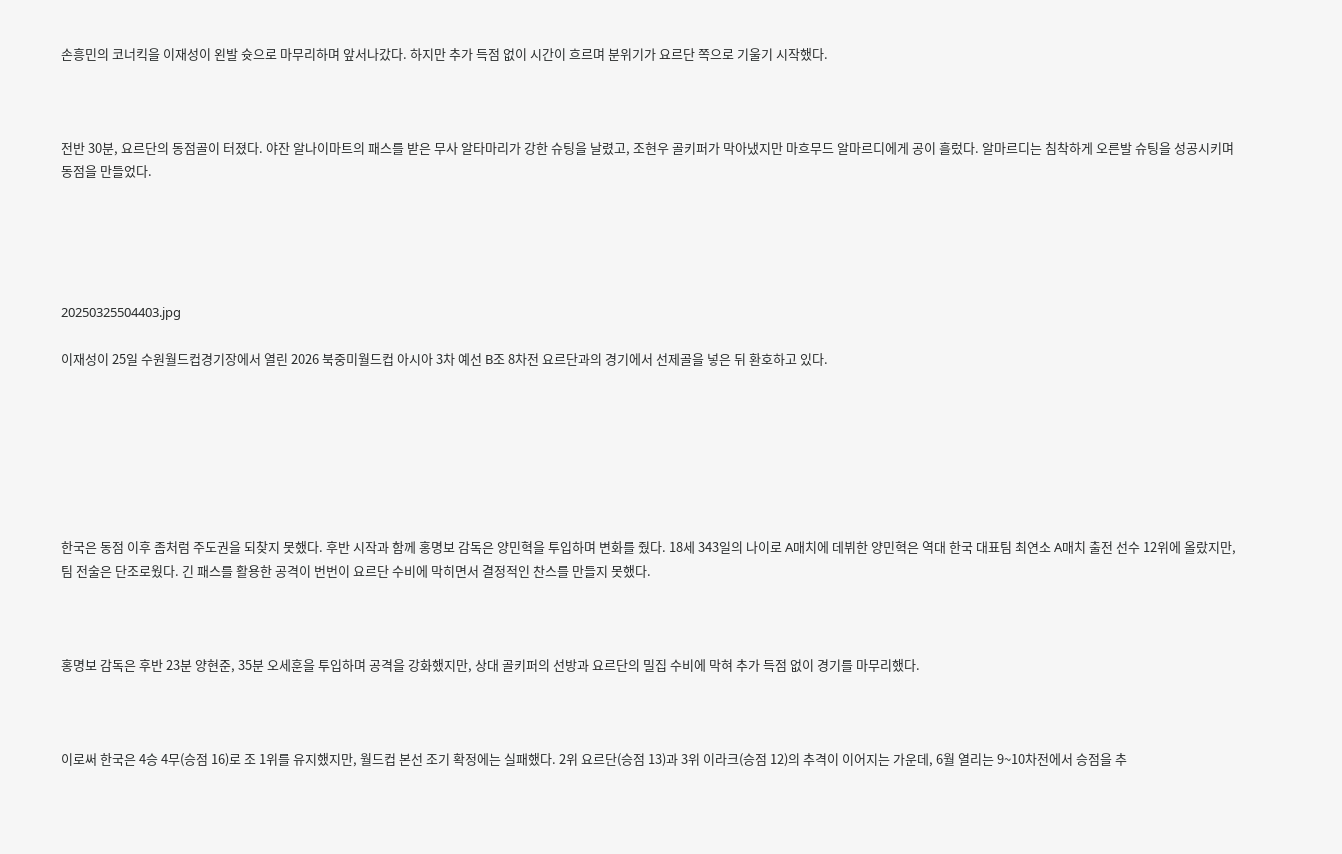손흥민의 코너킥을 이재성이 왼발 슛으로 마무리하며 앞서나갔다. 하지만 추가 득점 없이 시간이 흐르며 분위기가 요르단 쪽으로 기울기 시작했다.



전반 30분, 요르단의 동점골이 터졌다. 야잔 알나이마트의 패스를 받은 무사 알타마리가 강한 슈팅을 날렸고, 조현우 골키퍼가 막아냈지만 마흐무드 알마르디에게 공이 흘렀다. 알마르디는 침착하게 오른발 슈팅을 성공시키며 동점을 만들었다.





20250325504403.jpg

이재성이 25일 수원월드컵경기장에서 열린 2026 북중미월드컵 아시아 3차 예선 B조 8차전 요르단과의 경기에서 선제골을 넣은 뒤 환호하고 있다.







한국은 동점 이후 좀처럼 주도권을 되찾지 못했다. 후반 시작과 함께 홍명보 감독은 양민혁을 투입하며 변화를 줬다. 18세 343일의 나이로 A매치에 데뷔한 양민혁은 역대 한국 대표팀 최연소 A매치 출전 선수 12위에 올랐지만, 팀 전술은 단조로웠다. 긴 패스를 활용한 공격이 번번이 요르단 수비에 막히면서 결정적인 찬스를 만들지 못했다.



홍명보 감독은 후반 23분 양현준, 35분 오세훈을 투입하며 공격을 강화했지만, 상대 골키퍼의 선방과 요르단의 밀집 수비에 막혀 추가 득점 없이 경기를 마무리했다.



이로써 한국은 4승 4무(승점 16)로 조 1위를 유지했지만, 월드컵 본선 조기 확정에는 실패했다. 2위 요르단(승점 13)과 3위 이라크(승점 12)의 추격이 이어지는 가운데, 6월 열리는 9~10차전에서 승점을 추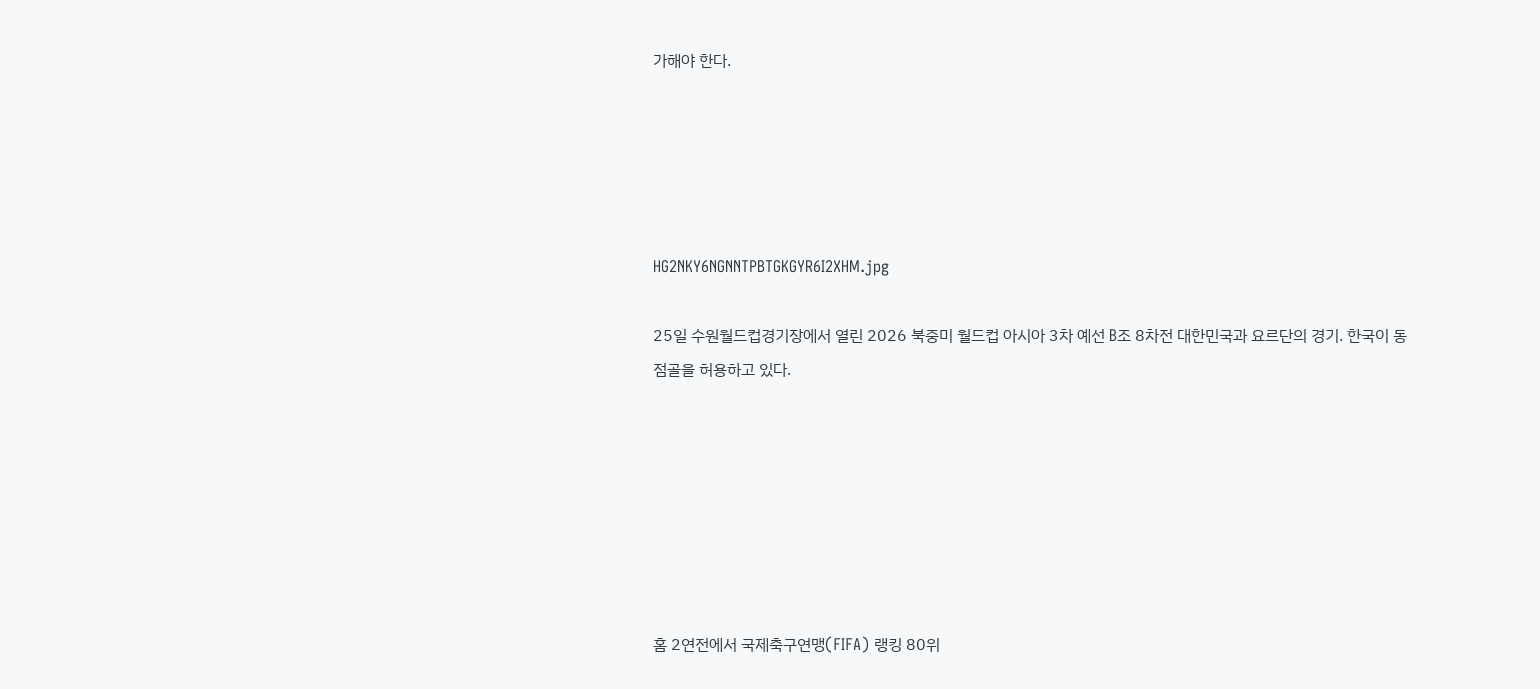가해야 한다.





HG2NKY6NGNNTPBTGKGYR6I2XHM.jpg

25일 수원월드컵경기장에서 열린 2026 북중미 월드컵 아시아 3차 예선 B조 8차전 대한민국과 요르단의 경기. 한국이 동점골을 허용하고 있다.







홈 2연전에서 국제축구연맹(FIFA) 랭킹 80위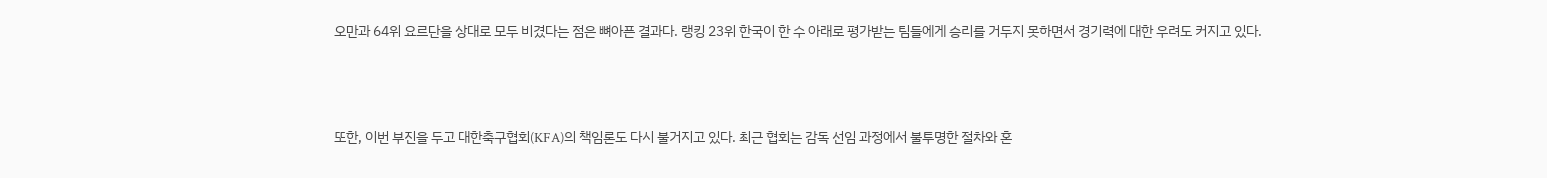오만과 64위 요르단을 상대로 모두 비겼다는 점은 뼈아픈 결과다. 랭킹 23위 한국이 한 수 아래로 평가받는 팀들에게 승리를 거두지 못하면서 경기력에 대한 우려도 커지고 있다.



또한, 이번 부진을 두고 대한축구협회(KFA)의 책임론도 다시 불거지고 있다. 최근 협회는 감독 선임 과정에서 불투명한 절차와 혼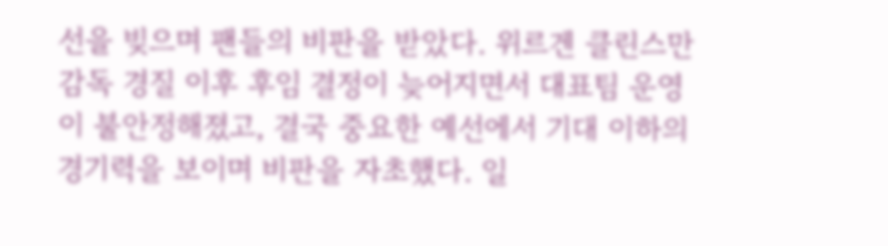선을 빚으며 팬들의 비판을 받았다. 위르겐 클린스만 감독 경질 이후 후임 결정이 늦어지면서 대표팀 운영이 불안정해졌고, 결국 중요한 예선에서 기대 이하의 경기력을 보이며 비판을 자초했다. 일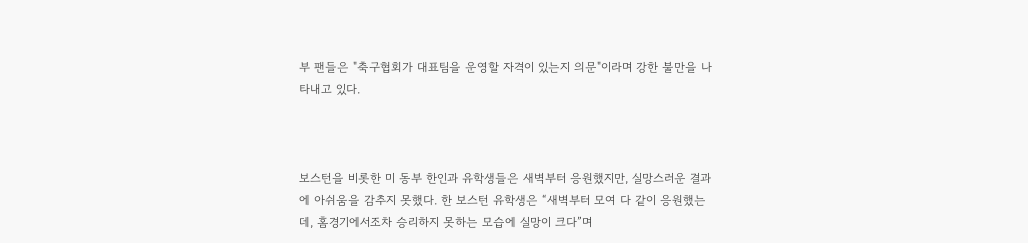부 팬들은 "축구협회가 대표팀을 운영할 자격이 있는지 의문"이라며 강한 불만을 나타내고 있다.



보스턴을 비롯한 미 동부 한인과 유학생들은 새벽부터 응원했지만, 실망스러운 결과에 아쉬움을 감추지 못했다. 한 보스턴 유학생은 “새벽부터 모여 다 같이 응원했는데, 홈경기에서조차 승리하지 못하는 모습에 실망이 크다”며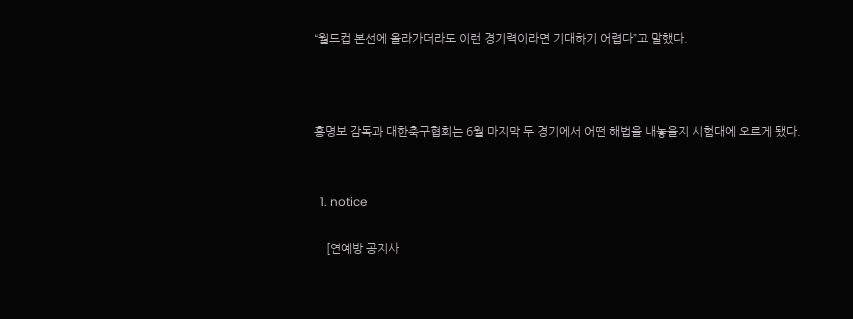“월드컵 본선에 올라가더라도 이런 경기력이라면 기대하기 어렵다”고 말했다.



홍명보 감독과 대한축구협회는 6월 마지막 두 경기에서 어떤 해법을 내놓을지 시험대에 오르게 됐다.


  1. notice

    [연예방 공지사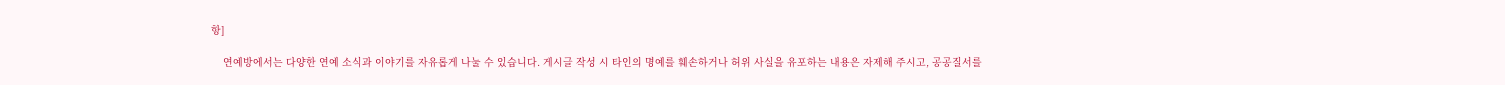항]

    연예방에서는 다양한 연예 소식과 이야기를 자유롭게 나눌 수 있습니다. 게시글 작성 시 타인의 명예를 훼손하거나 허위 사실을 유포하는 내용은 자제해 주시고, 공공질서를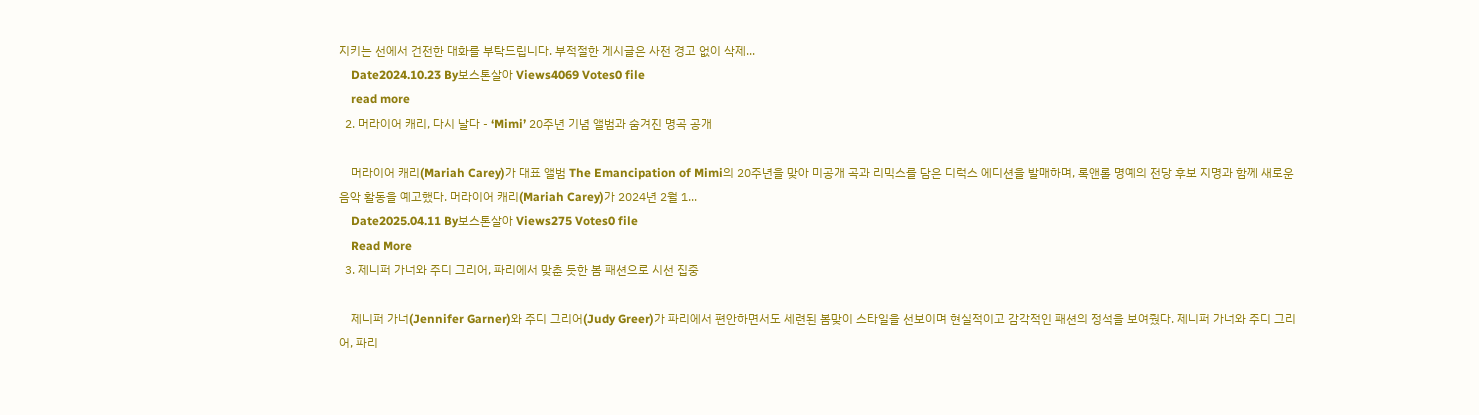지키는 선에서 건전한 대화를 부탁드립니다. 부적절한 게시글은 사전 경고 없이 삭제...
    Date2024.10.23 By보스톤살아 Views4069 Votes0 file
    read more
  2. 머라이어 캐리, 다시 날다 - ‘Mimi’ 20주년 기념 앨범과 숨겨진 명곡 공개

    머라이어 캐리(Mariah Carey)가 대표 앨범 The Emancipation of Mimi의 20주년을 맞아 미공개 곡과 리믹스를 담은 디럭스 에디션을 발매하며, 록앤롤 명예의 전당 후보 지명과 함께 새로운 음악 활동을 예고했다. 머라이어 캐리(Mariah Carey)가 2024년 2월 1...
    Date2025.04.11 By보스톤살아 Views275 Votes0 file
    Read More
  3. 제니퍼 가너와 주디 그리어, 파리에서 맞춘 듯한 봄 패션으로 시선 집중

    제니퍼 가너(Jennifer Garner)와 주디 그리어(Judy Greer)가 파리에서 편안하면서도 세련된 봄맞이 스타일을 선보이며 현실적이고 감각적인 패션의 정석을 보여줬다. 제니퍼 가너와 주디 그리어, 파리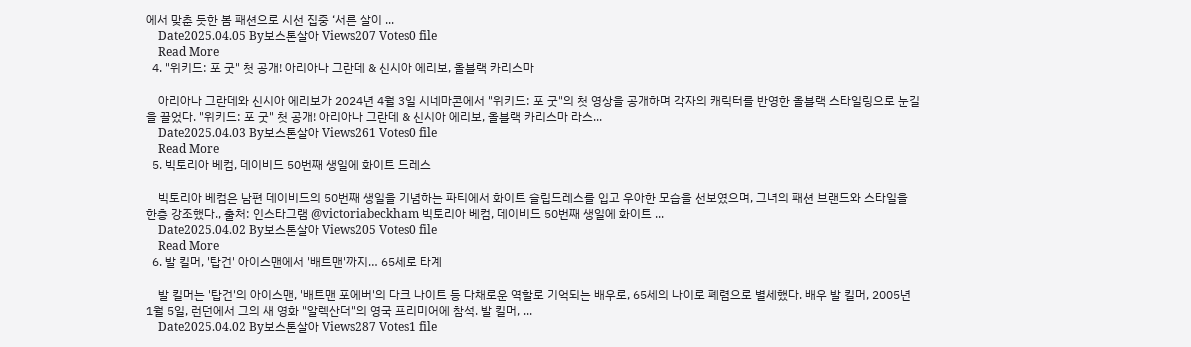에서 맞춘 듯한 봄 패션으로 시선 집중 ‘서른 살이 ...
    Date2025.04.05 By보스톤살아 Views207 Votes0 file
    Read More
  4. "위키드: 포 굿" 첫 공개! 아리아나 그란데 & 신시아 에리보, 올블랙 카리스마

    아리아나 그란데와 신시아 에리보가 2024년 4월 3일 시네마콘에서 "위키드: 포 굿"의 첫 영상을 공개하며 각자의 캐릭터를 반영한 올블랙 스타일링으로 눈길을 끌었다. "위키드: 포 굿" 첫 공개! 아리아나 그란데 & 신시아 에리보, 올블랙 카리스마 라스...
    Date2025.04.03 By보스톤살아 Views261 Votes0 file
    Read More
  5. 빅토리아 베컴, 데이비드 50번째 생일에 화이트 드레스

    빅토리아 베컴은 남편 데이비드의 50번째 생일을 기념하는 파티에서 화이트 슬립드레스를 입고 우아한 모습을 선보였으며, 그녀의 패션 브랜드와 스타일을 한층 강조했다., 출처: 인스타그램 @victoriabeckham 빅토리아 베컴, 데이비드 50번째 생일에 화이트 ...
    Date2025.04.02 By보스톤살아 Views205 Votes0 file
    Read More
  6. 발 킬머, '탑건' 아이스맨에서 '배트맨'까지… 65세로 타계

    발 킬머는 '탑건'의 아이스맨, '배트맨 포에버'의 다크 나이트 등 다채로운 역할로 기억되는 배우로, 65세의 나이로 폐렴으로 별세했다. 배우 발 킬머, 2005년 1월 5일, 런던에서 그의 새 영화 "알렉산더"의 영국 프리미어에 참석. 발 킬머, ...
    Date2025.04.02 By보스톤살아 Views287 Votes1 file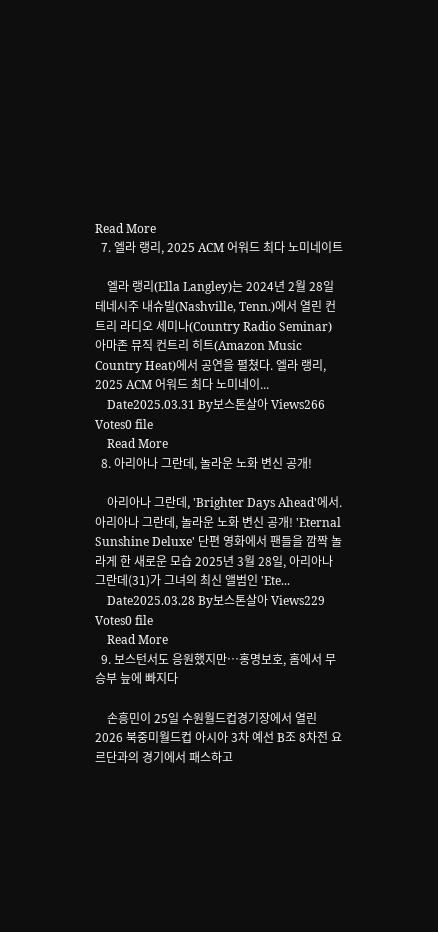Read More
  7. 엘라 랭리, 2025 ACM 어워드 최다 노미네이트

    엘라 랭리(Ella Langley)는 2024년 2월 28일 테네시주 내슈빌(Nashville, Tenn.)에서 열린 컨트리 라디오 세미나(Country Radio Seminar) 아마존 뮤직 컨트리 히트(Amazon Music Country Heat)에서 공연을 펼쳤다. 엘라 랭리, 2025 ACM 어워드 최다 노미네이...
    Date2025.03.31 By보스톤살아 Views266 Votes0 file
    Read More
  8. 아리아나 그란데, 놀라운 노화 변신 공개!

    아리아나 그란데, 'Brighter Days Ahead'에서. 아리아나 그란데, 놀라운 노화 변신 공개! 'Eternal Sunshine Deluxe' 단편 영화에서 팬들을 깜짝 놀라게 한 새로운 모습 2025년 3월 28일, 아리아나 그란데(31)가 그녀의 최신 앨범인 'Ete...
    Date2025.03.28 By보스톤살아 Views229 Votes0 file
    Read More
  9. 보스턴서도 응원했지만…홍명보호, 홈에서 무승부 늪에 빠지다

    손흥민이 25일 수원월드컵경기장에서 열린 2026 북중미월드컵 아시아 3차 예선 B조 8차전 요르단과의 경기에서 패스하고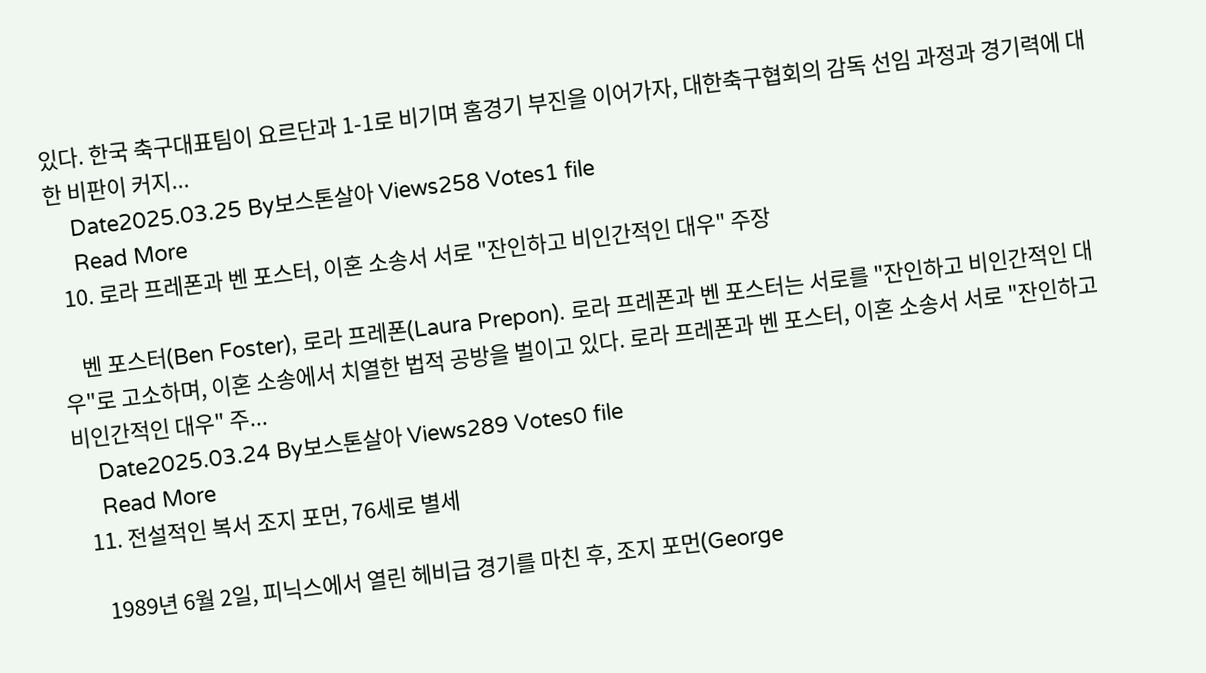있다. 한국 축구대표팀이 요르단과 1-1로 비기며 홈경기 부진을 이어가자, 대한축구협회의 감독 선임 과정과 경기력에 대한 비판이 커지...
    Date2025.03.25 By보스톤살아 Views258 Votes1 file
    Read More
  10. 로라 프레폰과 벤 포스터, 이혼 소송서 서로 "잔인하고 비인간적인 대우" 주장

    벤 포스터(Ben Foster), 로라 프레폰(Laura Prepon). 로라 프레폰과 벤 포스터는 서로를 "잔인하고 비인간적인 대우"로 고소하며, 이혼 소송에서 치열한 법적 공방을 벌이고 있다. 로라 프레폰과 벤 포스터, 이혼 소송서 서로 "잔인하고 비인간적인 대우" 주...
    Date2025.03.24 By보스톤살아 Views289 Votes0 file
    Read More
  11. 전설적인 복서 조지 포먼, 76세로 별세

    1989년 6월 2일, 피닉스에서 열린 헤비급 경기를 마친 후, 조지 포먼(George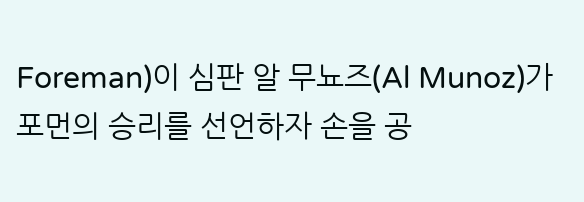Foreman)이 심판 알 무뇨즈(Al Munoz)가 포먼의 승리를 선언하자 손을 공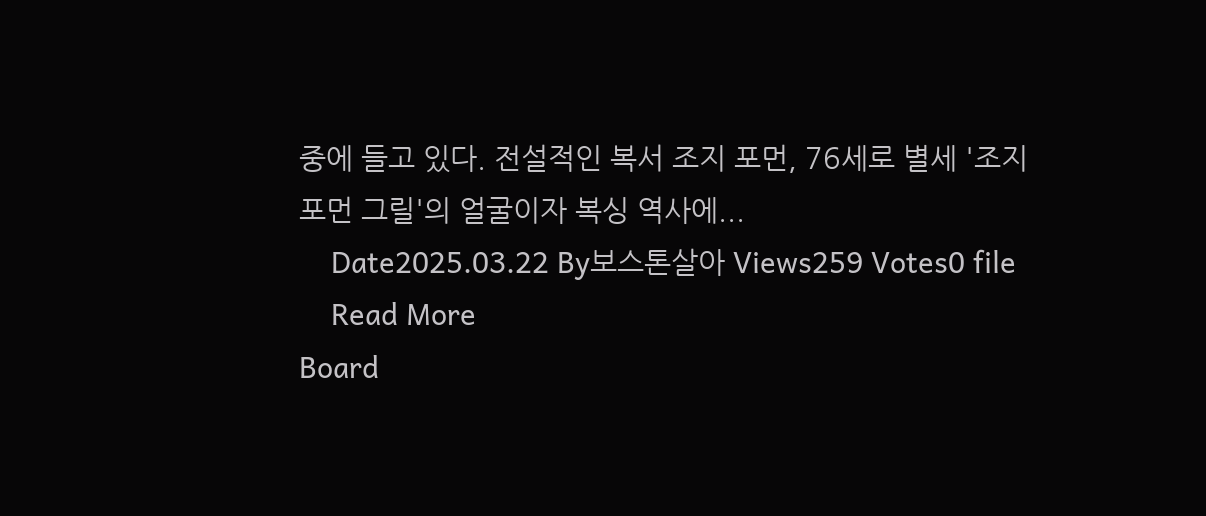중에 들고 있다. 전설적인 복서 조지 포먼, 76세로 별세 '조지 포먼 그릴'의 얼굴이자 복싱 역사에...
    Date2025.03.22 By보스톤살아 Views259 Votes0 file
    Read More
Board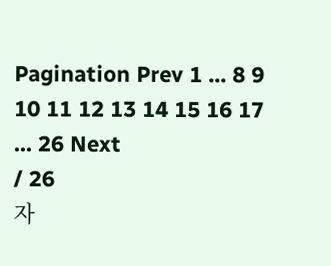Pagination Prev 1 ... 8 9 10 11 12 13 14 15 16 17 ... 26 Next
/ 26
자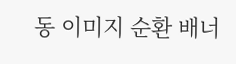동 이미지 순환 배너